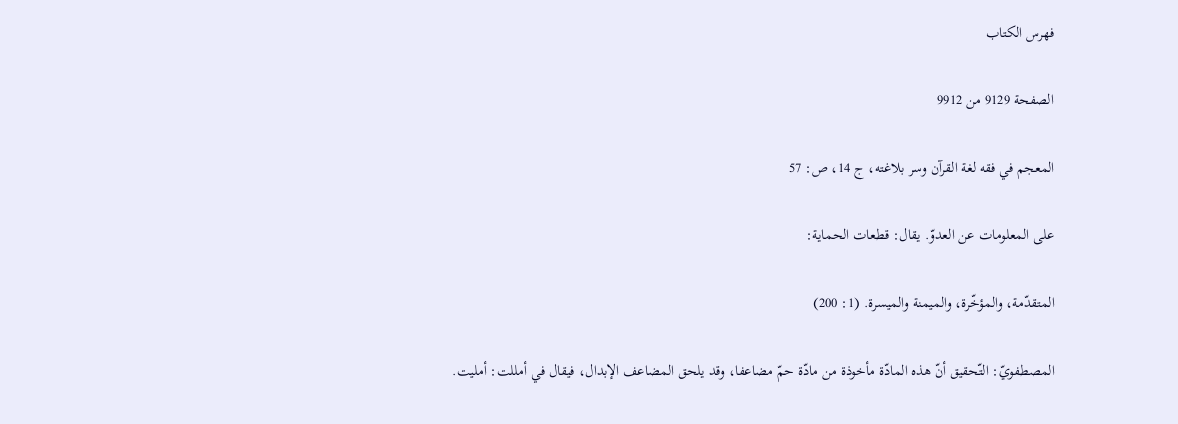فهرس الكتاب

الصفحة 9129 من 9912

المعجم في فقه لغة القرآن وسر بلاغته، ج 14، ص: 57

على المعلومات عن العدوّ. يقال: قطعات الحماية:

المتقدّمة، والمؤخّرة، والميمنة والميسرة. (1: 200)

المصطفويّ: التّحقيق أنّ هذه المادّة مأخوذة من مادّة حمّ مضاعفا، وقد يلحق المضاعف الإبدال، فيقال في أمللت: أمليت.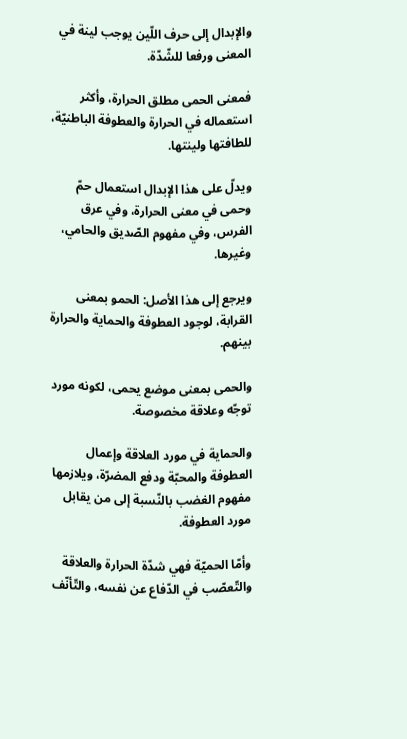والإبدال إلى حرف اللّين يوجب لينة في المعنى ورفعا للشّدّة.

فمعنى الحمى مطلق الحرارة، وأكثر استعماله في الحرارة والعطوفة الباطنيّة، للطافتها ولينتها.

ويدلّ على هذا الإبدال استعمال حمّ وحمى في معنى الحرارة، وفي عرق الفرس، وفي مفهوم الصّديق والحامي، وغيرها.

ويرجع إلى هذا الأصل: الحمو بمعنى القرابة، لوجود العطوفة والحماية والحرارة بينهم.

والحمى بمعنى موضع يحمى، لكونه مورد توجّه وعلاقة مخصوصة.

والحماية في مورد العلاقة وإعمال العطوفة والمحبّة ودفع المضرّة، ويلازمها مفهوم الغضب بالنّسبة إلى من يقابل مورد العطوفة.

وأمّا الحميّة فهي شدّة الحرارة والعلاقة والتّعصّب في الدّفاع عن نفسه، والتّأنّف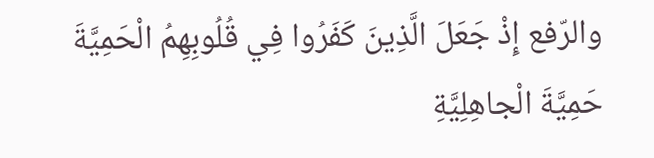والرّفع إِذْ جَعَلَ الَّذِينَ كَفَرُوا فِي قُلُوبِهِمُ الْحَمِيَّةَ حَمِيَّةَ الْجاهِلِيَّةِ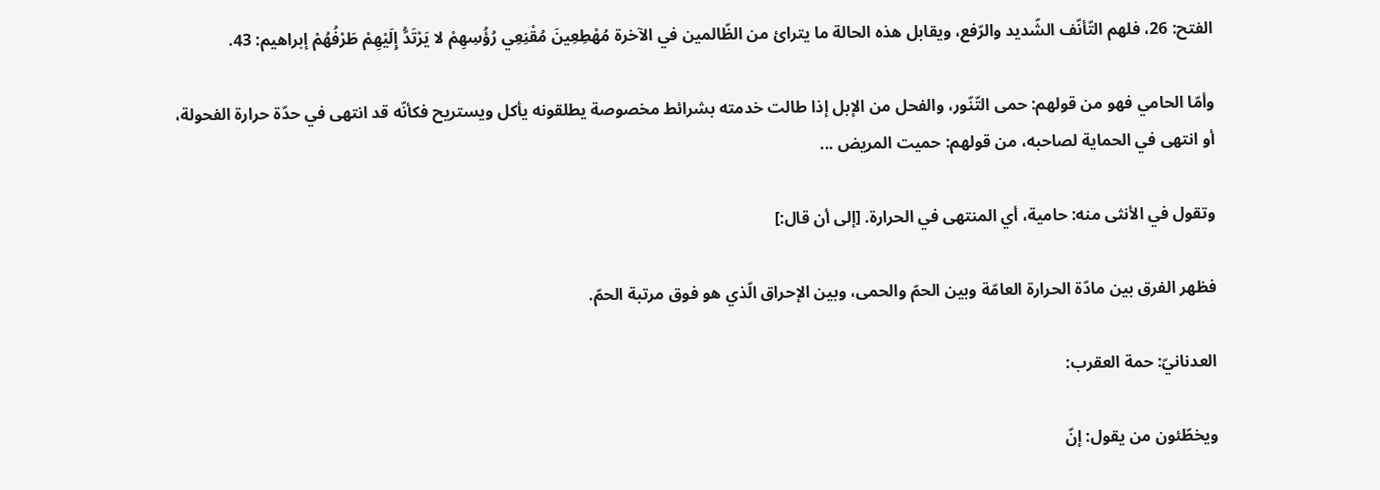الفتح: 26، فلهم التّأنّف الشّديد والرّفع، ويقابل هذه الحالة ما يترائ من الظّالمين في الآخرة مُهْطِعِينَ مُقْنِعِي رُؤُسِهِمْ لا يَرْتَدُّ إِلَيْهِمْ طَرْفُهُمْ إبراهيم: 43.

وأمّا الحامي فهو من قولهم: حمى التّنّور، والفحل من الإبل إذا طالت خدمته بشرائط مخصوصة يطلقونه يأكل ويستريح فكأنّه قد انتهى في حدّة حرارة الفحولة، أو انتهى في الحماية لصاحبه، من قولهم: حميت المريض ...

وتقول في الأنثى منه: حامية، أي المنتهى في الحرارة. [إلى أن قال:]

فظهر الفرق بين مادّة الحرارة العامّة وبين الحمّ والحمى، وبين الإحراق الّذي هو فوق مرتبة الحمّ.

العدنانيّ: حمة العقرب:

ويخطّئون من يقول: إنّ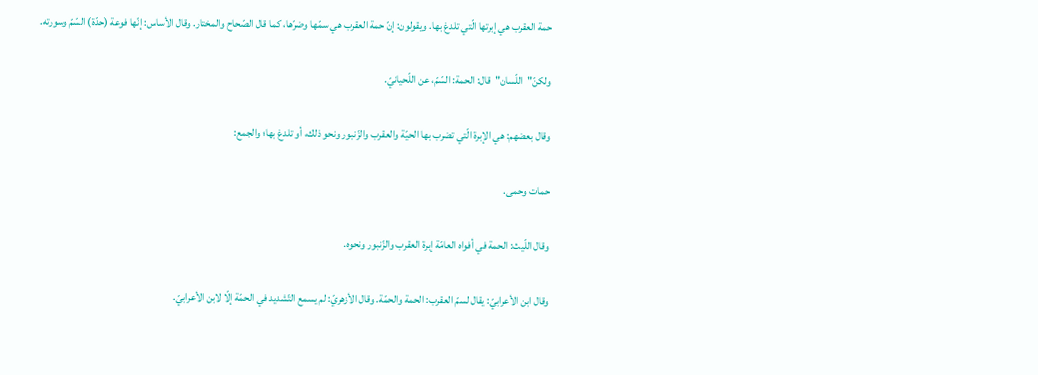حمة العقرب هي إبرتها الّتي تلدغ بها. ويقولون: إنّ حمة العقرب هي سمّها وضرّها، كما قال الصّحاح والمختار. وقال الأساس: إنّها فوعة (حدّة) السّمّ وسورته.

ولكنّ"اللّسان"قال: الحمة: السّمّ، عن اللّحيانيّ.

وقال بعضهم: هي الإبرة الّتي تضرب بها الحيّة والعقرب والزّنبور ونحو ذلك، أو تلدغ بها؛ والجمع:

حمات وحمى.

وقال اللّيث: الحمة في أفواه العامّة إبرة العقرب والزّنبور ونحوه.

وقال ابن الأعرابيّ: يقال لسمّ العقرب: الحمة والحمّة. وقال الأزهريّ: لم يسمع التّشديد في الحمّة إلّا لابن الأعرابيّ.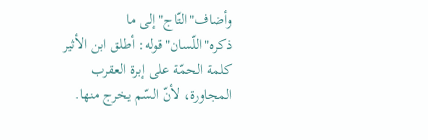وأضاف"التّاج"إلى ما ذكره"اللّسان"قوله: أطلق ابن الأثير كلمة الحمّة على إبرة العقرب المجاورة، لأنّ السّم يخرج منها.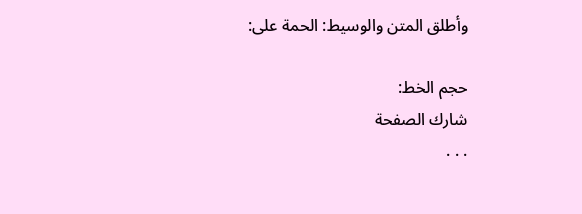وأطلق المتن والوسيط: الحمة على:

حجم الخط:
شارك الصفحة
. . .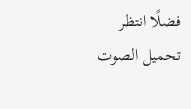فضلًا انتظر تحميل الصوت